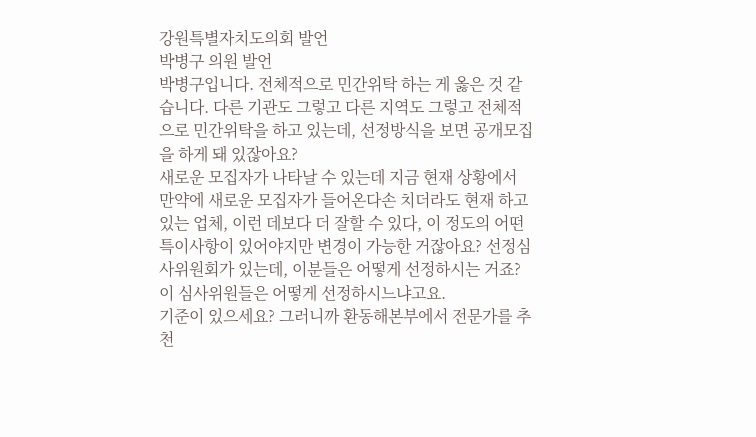강원특별자치도의회 발언
박병구 의원 발언
박병구입니다. 전체적으로 민간위탁 하는 게 옳은 것 같습니다. 다른 기관도 그렇고 다른 지역도 그렇고 전체적으로 민간위탁을 하고 있는데, 선정방식을 보면 공개모집을 하게 돼 있잖아요?
새로운 모집자가 나타날 수 있는데 지금 현재 상황에서 만약에 새로운 모집자가 들어온다손 치더라도 현재 하고 있는 업체, 이런 데보다 더 잘할 수 있다, 이 정도의 어떤 특이사항이 있어야지만 변경이 가능한 거잖아요? 선정심사위원회가 있는데, 이분들은 어떻게 선정하시는 거죠? 이 심사위원들은 어떻게 선정하시느냐고요.
기준이 있으세요? 그러니까 환동해본부에서 전문가를 추천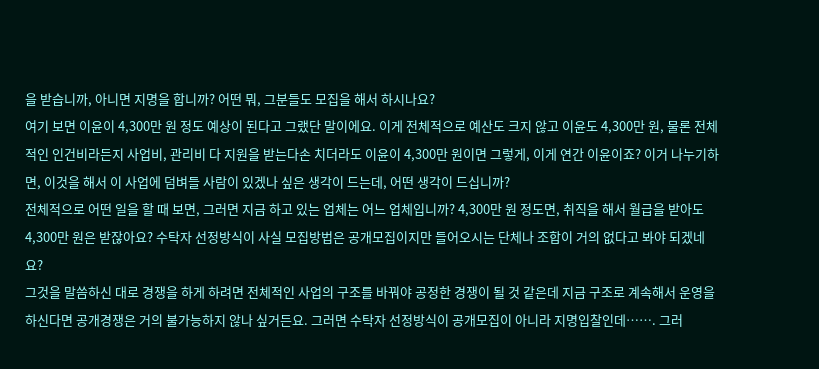을 받습니까, 아니면 지명을 합니까? 어떤 뭐, 그분들도 모집을 해서 하시나요?
여기 보면 이윤이 4,300만 원 정도 예상이 된다고 그랬단 말이에요. 이게 전체적으로 예산도 크지 않고 이윤도 4,300만 원, 물론 전체적인 인건비라든지 사업비, 관리비 다 지원을 받는다손 치더라도 이윤이 4,300만 원이면 그렇게, 이게 연간 이윤이죠? 이거 나누기하면, 이것을 해서 이 사업에 덤벼들 사람이 있겠나 싶은 생각이 드는데, 어떤 생각이 드십니까?
전체적으로 어떤 일을 할 때 보면, 그러면 지금 하고 있는 업체는 어느 업체입니까? 4,300만 원 정도면, 취직을 해서 월급을 받아도 4,300만 원은 받잖아요? 수탁자 선정방식이 사실 모집방법은 공개모집이지만 들어오시는 단체나 조합이 거의 없다고 봐야 되겠네요?
그것을 말씀하신 대로 경쟁을 하게 하려면 전체적인 사업의 구조를 바꿔야 공정한 경쟁이 될 것 같은데 지금 구조로 계속해서 운영을 하신다면 공개경쟁은 거의 불가능하지 않나 싶거든요. 그러면 수탁자 선정방식이 공개모집이 아니라 지명입찰인데……. 그러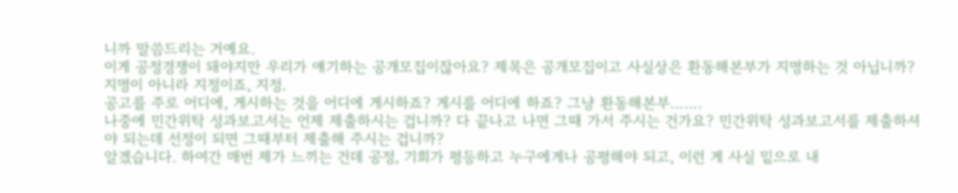니까 말씀드리는 거예요.
이게 공정경쟁이 돼야지만 우리가 얘기하는 공개모집이잖아요? 제목은 공개모집이고 사실상은 환동해본부가 지명하는 것 아닙니까? 지명이 아니라 지정이죠, 지정.
공고를 주로 어디에, 게시하는 것을 어디에 게시하죠? 게시를 어디에 하죠? 그냥 환동해본부…….
나중에 민간위탁 성과보고서는 언제 제출하시는 겁니까? 다 끝나고 나면 그때 가서 주시는 건가요? 민간위탁 성과보고서를 제출하셔야 되는데 선정이 되면 그때부터 제출해 주시는 겁니까?
알겠습니다. 하여간 매번 제가 느끼는 건데 공정, 기회가 평등하고 누구에게나 공평해야 되고, 이런 게 사실 밑으로 내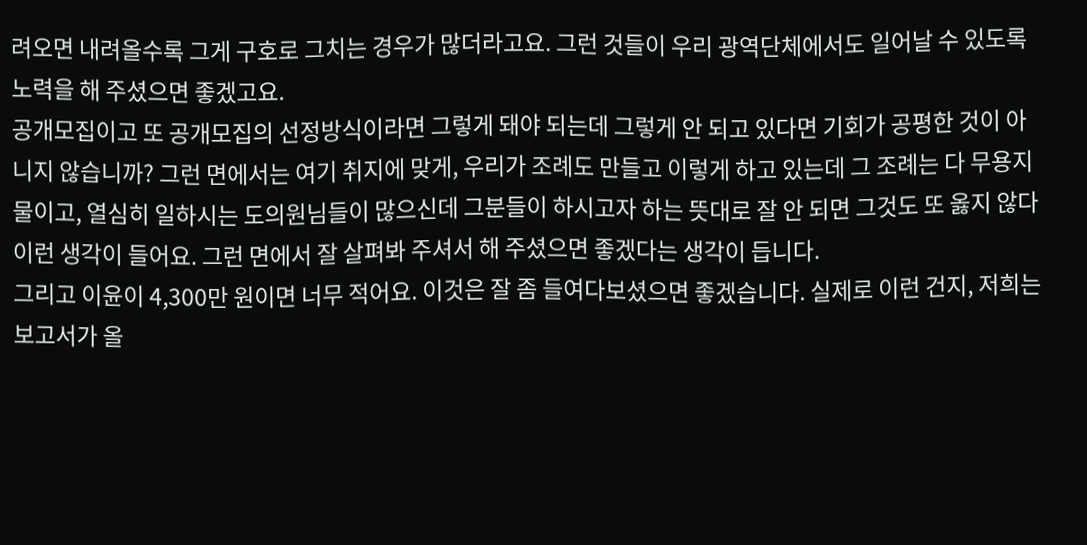려오면 내려올수록 그게 구호로 그치는 경우가 많더라고요. 그런 것들이 우리 광역단체에서도 일어날 수 있도록 노력을 해 주셨으면 좋겠고요.
공개모집이고 또 공개모집의 선정방식이라면 그렇게 돼야 되는데 그렇게 안 되고 있다면 기회가 공평한 것이 아니지 않습니까? 그런 면에서는 여기 취지에 맞게, 우리가 조례도 만들고 이렇게 하고 있는데 그 조례는 다 무용지물이고, 열심히 일하시는 도의원님들이 많으신데 그분들이 하시고자 하는 뜻대로 잘 안 되면 그것도 또 옳지 않다 이런 생각이 들어요. 그런 면에서 잘 살펴봐 주셔서 해 주셨으면 좋겠다는 생각이 듭니다.
그리고 이윤이 4,300만 원이면 너무 적어요. 이것은 잘 좀 들여다보셨으면 좋겠습니다. 실제로 이런 건지, 저희는 보고서가 올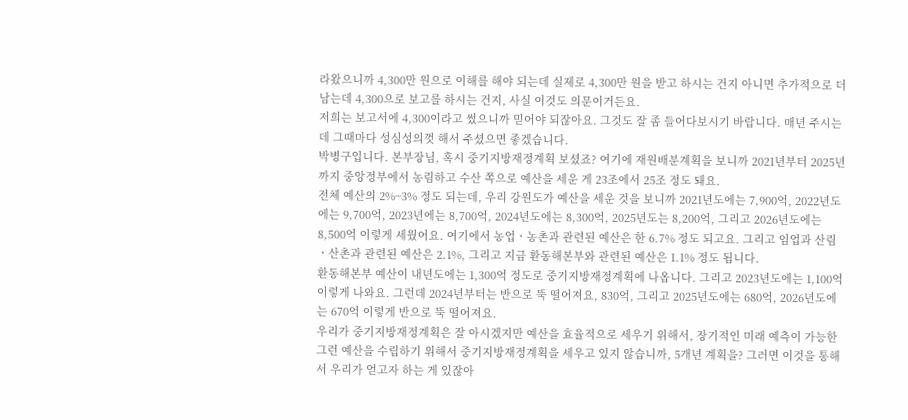라왔으니까 4,300만 원으로 이해를 해야 되는데 실제로 4,300만 원을 받고 하시는 건지 아니면 추가적으로 더 남는데 4,300으로 보고를 하시는 건지, 사실 이것도 의문이거든요.
저희는 보고서에 4,300이라고 썼으니까 믿어야 되잖아요. 그것도 잘 좀 들어다보시기 바랍니다. 매년 주시는데 그때마다 성심성의껏 해서 주셨으면 좋겠습니다.
박병구입니다. 본부장님, 혹시 중기지방재정계획 보셨죠? 여기에 재원배분계획을 보니까 2021년부터 2025년까지 중앙정부에서 농림하고 수산 쪽으로 예산을 세운 게 23조에서 25조 정도 돼요.
전체 예산의 2%~3% 정도 되는데, 우리 강원도가 예산을 세운 것을 보니까 2021년도에는 7,900억, 2022년도에는 9,700억, 2023년에는 8,700억, 2024년도에는 8,300억, 2025년도는 8,200억, 그리고 2026년도에는 8,500억 이렇게 세웠어요. 여기에서 농업ㆍ농촌과 관련된 예산은 한 6.7% 정도 되고요. 그리고 임업과 산림ㆍ산촌과 관련된 예산은 2.1%, 그리고 지금 환동해본부와 관련된 예산은 1.1% 정도 됩니다.
환동해본부 예산이 내년도에는 1,300억 정도로 중기지방재정계획에 나옵니다. 그리고 2023년도에는 1,100억 이렇게 나와요. 그런데 2024년부터는 반으로 뚝 떨어져요, 830억, 그리고 2025년도에는 680억, 2026년도에는 670억 이렇게 반으로 뚝 떨어져요.
우리가 중기지방재정계획은 잘 아시겠지만 예산을 효율적으로 세우기 위해서, 장기적인 미래 예측이 가능한 그런 예산을 수립하기 위해서 중기지방재정계획을 세우고 있지 않습니까, 5개년 계획을? 그러면 이것을 통해서 우리가 얻고자 하는 게 있잖아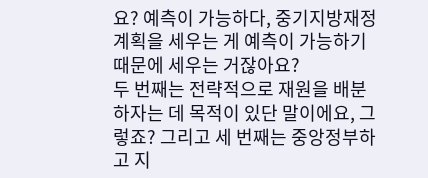요? 예측이 가능하다, 중기지방재정계획을 세우는 게 예측이 가능하기 때문에 세우는 거잖아요?
두 번째는 전략적으로 재원을 배분하자는 데 목적이 있단 말이에요, 그렇죠? 그리고 세 번째는 중앙정부하고 지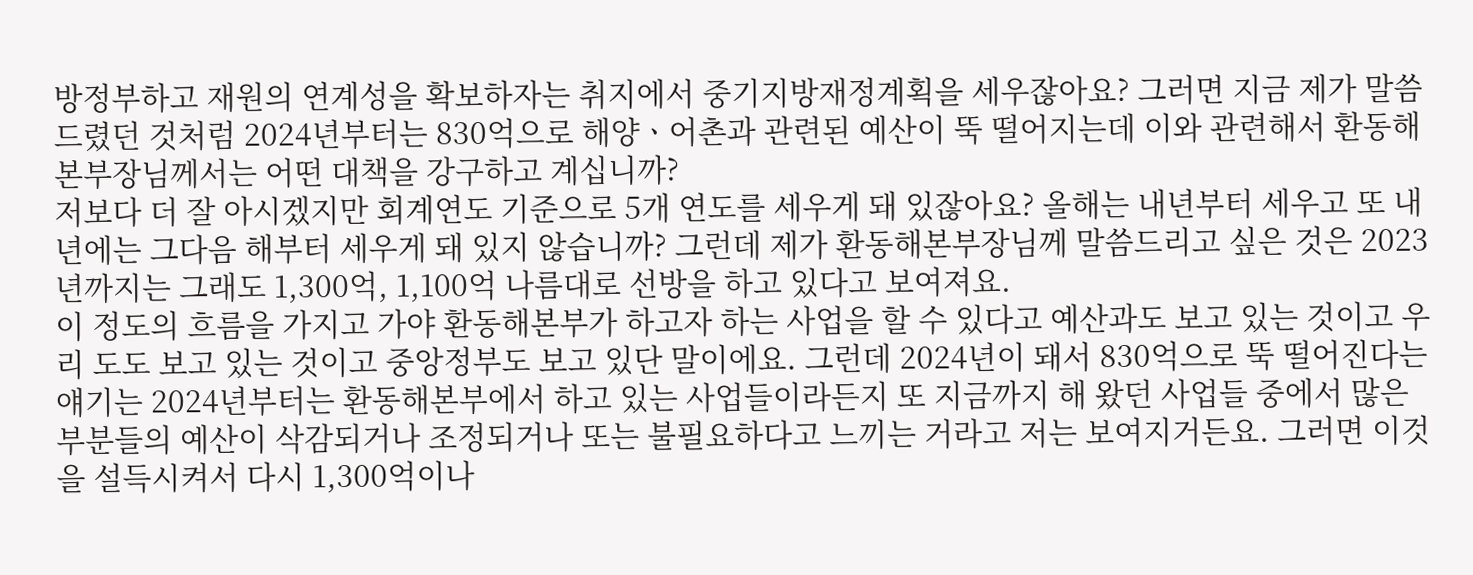방정부하고 재원의 연계성을 확보하자는 취지에서 중기지방재정계획을 세우잖아요? 그러면 지금 제가 말씀드렸던 것처럼 2024년부터는 830억으로 해양ㆍ어촌과 관련된 예산이 뚝 떨어지는데 이와 관련해서 환동해본부장님께서는 어떤 대책을 강구하고 계십니까?
저보다 더 잘 아시겠지만 회계연도 기준으로 5개 연도를 세우게 돼 있잖아요? 올해는 내년부터 세우고 또 내년에는 그다음 해부터 세우게 돼 있지 않습니까? 그런데 제가 환동해본부장님께 말씀드리고 싶은 것은 2023년까지는 그래도 1,300억, 1,100억 나름대로 선방을 하고 있다고 보여져요.
이 정도의 흐름을 가지고 가야 환동해본부가 하고자 하는 사업을 할 수 있다고 예산과도 보고 있는 것이고 우리 도도 보고 있는 것이고 중앙정부도 보고 있단 말이에요. 그런데 2024년이 돼서 830억으로 뚝 떨어진다는 얘기는 2024년부터는 환동해본부에서 하고 있는 사업들이라든지 또 지금까지 해 왔던 사업들 중에서 많은 부분들의 예산이 삭감되거나 조정되거나 또는 불필요하다고 느끼는 거라고 저는 보여지거든요. 그러면 이것을 설득시켜서 다시 1,300억이나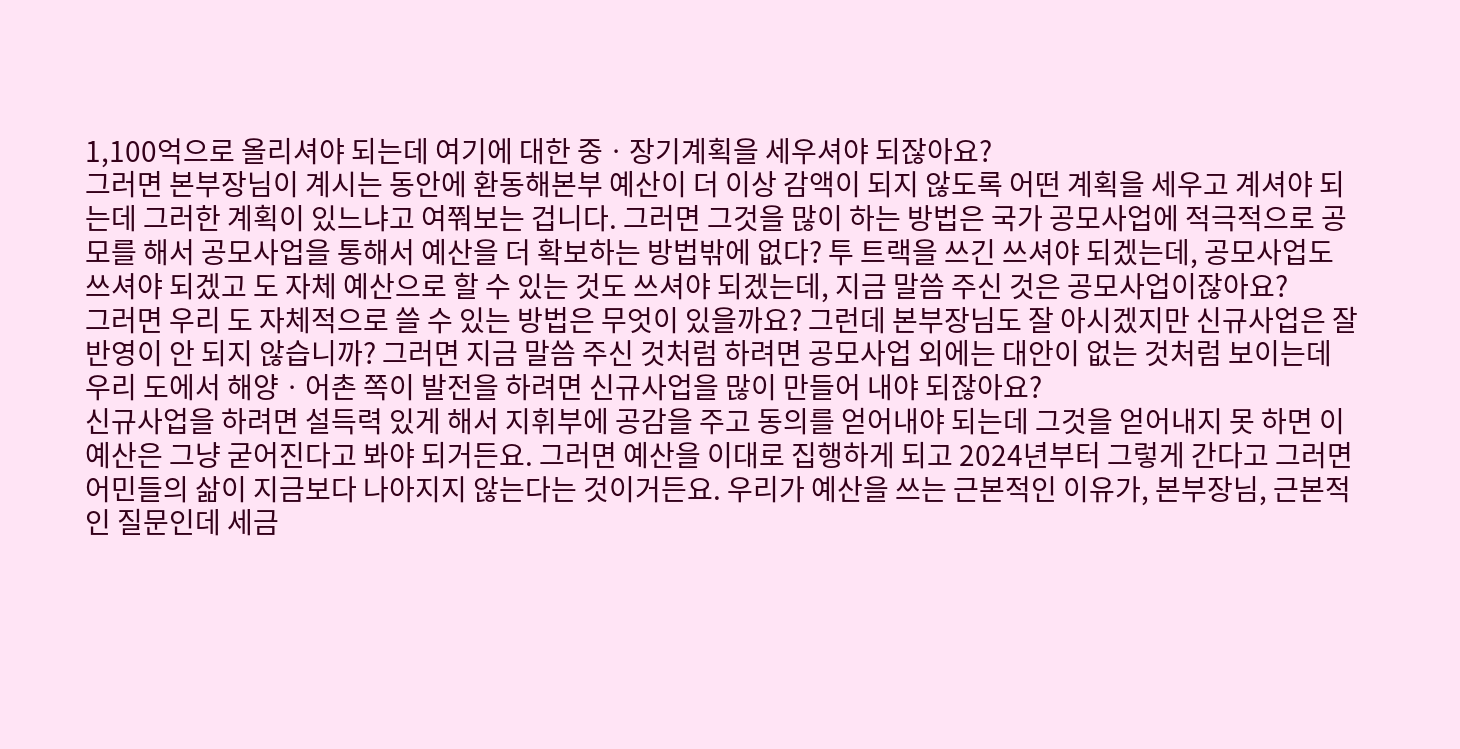1,100억으로 올리셔야 되는데 여기에 대한 중ㆍ장기계획을 세우셔야 되잖아요?
그러면 본부장님이 계시는 동안에 환동해본부 예산이 더 이상 감액이 되지 않도록 어떤 계획을 세우고 계셔야 되는데 그러한 계획이 있느냐고 여쭤보는 겁니다. 그러면 그것을 많이 하는 방법은 국가 공모사업에 적극적으로 공모를 해서 공모사업을 통해서 예산을 더 확보하는 방법밖에 없다? 투 트랙을 쓰긴 쓰셔야 되겠는데, 공모사업도 쓰셔야 되겠고 도 자체 예산으로 할 수 있는 것도 쓰셔야 되겠는데, 지금 말씀 주신 것은 공모사업이잖아요?
그러면 우리 도 자체적으로 쓸 수 있는 방법은 무엇이 있을까요? 그런데 본부장님도 잘 아시겠지만 신규사업은 잘 반영이 안 되지 않습니까? 그러면 지금 말씀 주신 것처럼 하려면 공모사업 외에는 대안이 없는 것처럼 보이는데 우리 도에서 해양ㆍ어촌 쪽이 발전을 하려면 신규사업을 많이 만들어 내야 되잖아요?
신규사업을 하려면 설득력 있게 해서 지휘부에 공감을 주고 동의를 얻어내야 되는데 그것을 얻어내지 못 하면 이 예산은 그냥 굳어진다고 봐야 되거든요. 그러면 예산을 이대로 집행하게 되고 2024년부터 그렇게 간다고 그러면 어민들의 삶이 지금보다 나아지지 않는다는 것이거든요. 우리가 예산을 쓰는 근본적인 이유가, 본부장님, 근본적인 질문인데 세금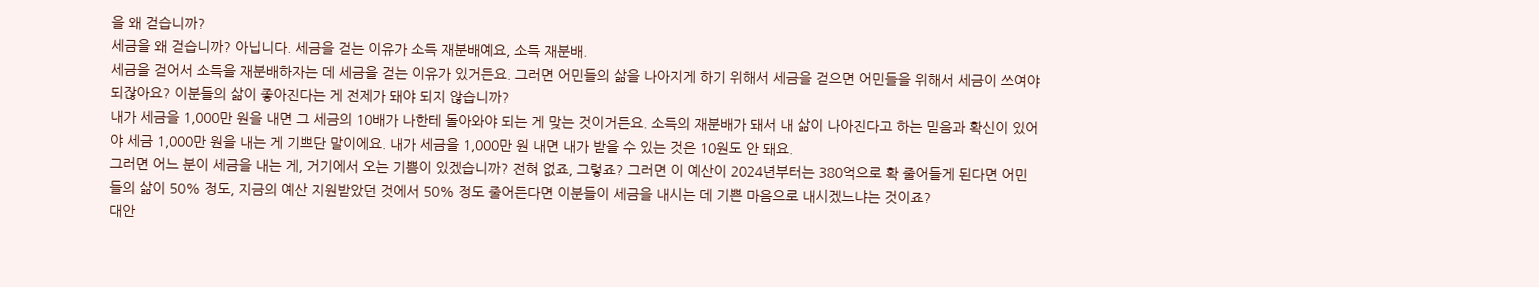을 왜 걷습니까?
세금을 왜 걷습니까? 아닙니다. 세금을 걷는 이유가 소득 재분배예요, 소득 재분배.
세금을 걷어서 소득을 재분배하자는 데 세금을 걷는 이유가 있거든요. 그러면 어민들의 삶을 나아지게 하기 위해서 세금을 걷으면 어민들을 위해서 세금이 쓰여야 되잖아요? 이분들의 삶이 좋아진다는 게 전제가 돼야 되지 않습니까?
내가 세금을 1,000만 원을 내면 그 세금의 10배가 나한테 돌아와야 되는 게 맞는 것이거든요. 소득의 재분배가 돼서 내 삶이 나아진다고 하는 믿음과 확신이 있어야 세금 1,000만 원을 내는 게 기쁘단 말이에요. 내가 세금을 1,000만 원 내면 내가 받을 수 있는 것은 10원도 안 돼요.
그러면 어느 분이 세금을 내는 게, 거기에서 오는 기쁨이 있겠습니까? 전혀 없죠, 그렇죠? 그러면 이 예산이 2024년부터는 380억으로 확 줄어들게 된다면 어민들의 삶이 50% 정도, 지금의 예산 지원받았던 것에서 50% 정도 줄어든다면 이분들이 세금을 내시는 데 기쁜 마음으로 내시겠느냐는 것이죠?
대안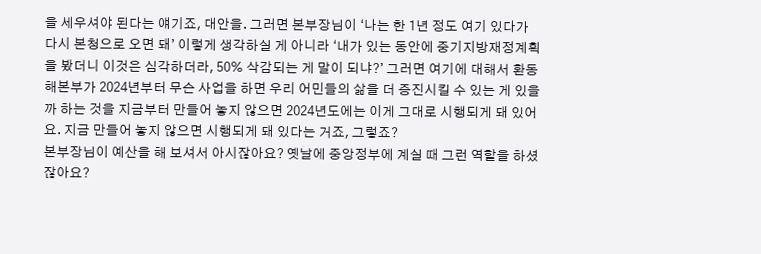을 세우셔야 된다는 얘기죠, 대안을. 그러면 본부장님이 ‘나는 한 1년 정도 여기 있다가 다시 본청으로 오면 돼’ 이렇게 생각하실 게 아니라 ‘내가 있는 동안에 중기지방재정계획을 봤더니 이것은 심각하더라, 50% 삭감되는 게 말이 되냐?’ 그러면 여기에 대해서 환동해본부가 2024년부터 무슨 사업을 하면 우리 어민들의 삶을 더 증진시킬 수 있는 게 있을까 하는 것을 지금부터 만들어 놓지 않으면 2024년도에는 이게 그대로 시행되게 돼 있어요. 지금 만들어 놓지 않으면 시행되게 돼 있다는 거죠, 그렇죠?
본부장님이 예산을 해 보셔서 아시잖아요? 옛날에 중앙정부에 계실 때 그런 역할을 하셨잖아요?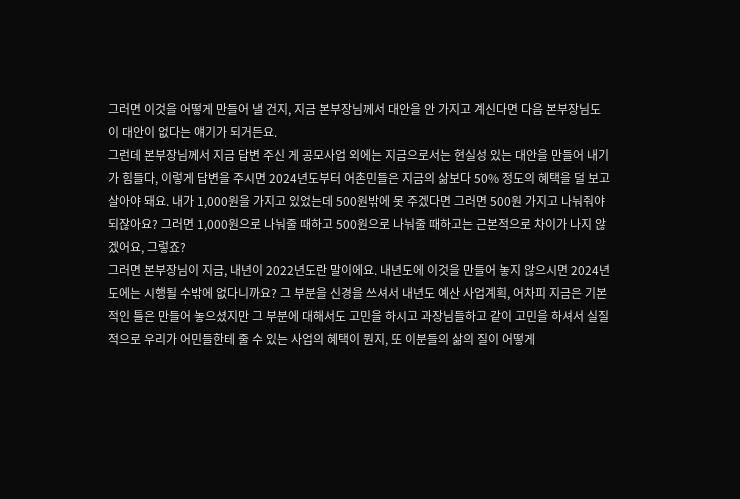그러면 이것을 어떻게 만들어 낼 건지, 지금 본부장님께서 대안을 안 가지고 계신다면 다음 본부장님도 이 대안이 없다는 얘기가 되거든요.
그런데 본부장님께서 지금 답변 주신 게 공모사업 외에는 지금으로서는 현실성 있는 대안을 만들어 내기가 힘들다, 이렇게 답변을 주시면 2024년도부터 어촌민들은 지금의 삶보다 50% 정도의 혜택을 덜 보고 살아야 돼요. 내가 1,000원을 가지고 있었는데 500원밖에 못 주겠다면 그러면 500원 가지고 나눠줘야 되잖아요? 그러면 1,000원으로 나눠줄 때하고 500원으로 나눠줄 때하고는 근본적으로 차이가 나지 않겠어요, 그렇죠?
그러면 본부장님이 지금, 내년이 2022년도란 말이에요. 내년도에 이것을 만들어 놓지 않으시면 2024년도에는 시행될 수밖에 없다니까요? 그 부분을 신경을 쓰셔서 내년도 예산 사업계획, 어차피 지금은 기본적인 틀은 만들어 놓으셨지만 그 부분에 대해서도 고민을 하시고 과장님들하고 같이 고민을 하셔서 실질적으로 우리가 어민들한테 줄 수 있는 사업의 혜택이 뭔지, 또 이분들의 삶의 질이 어떻게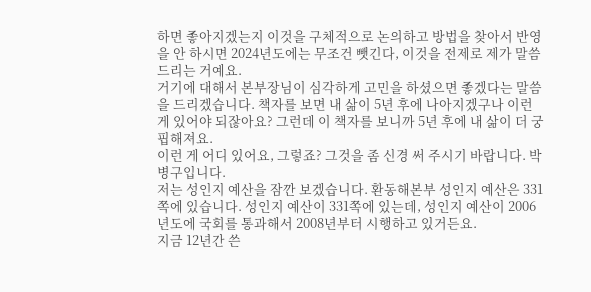하면 좋아지겠는지 이것을 구체적으로 논의하고 방법을 찾아서 반영을 안 하시면 2024년도에는 무조건 뺏긴다, 이것을 전제로 제가 말씀드리는 거예요.
거기에 대해서 본부장님이 심각하게 고민을 하셨으면 좋겠다는 말씀을 드리겠습니다. 책자를 보면 내 삶이 5년 후에 나아지겠구나 이런 게 있어야 되잖아요? 그런데 이 책자를 보니까 5년 후에 내 삶이 더 궁핍해져요.
이런 게 어디 있어요, 그렇죠? 그것을 좀 신경 써 주시기 바랍니다. 박병구입니다.
저는 성인지 예산을 잠깐 보겠습니다. 환동해본부 성인지 예산은 331쪽에 있습니다. 성인지 예산이 331쪽에 있는데, 성인지 예산이 2006년도에 국회를 통과해서 2008년부터 시행하고 있거든요.
지금 12년간 쓴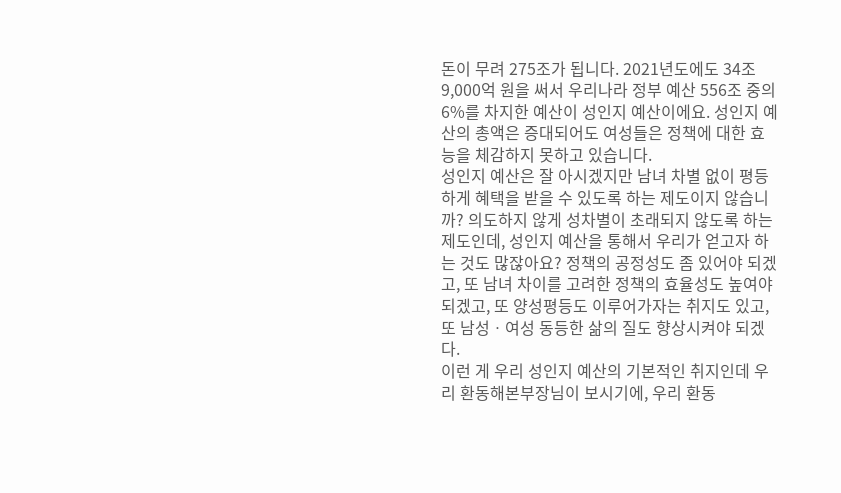돈이 무려 275조가 됩니다. 2021년도에도 34조 9,000억 원을 써서 우리나라 정부 예산 556조 중의 6%를 차지한 예산이 성인지 예산이에요. 성인지 예산의 총액은 증대되어도 여성들은 정책에 대한 효능을 체감하지 못하고 있습니다.
성인지 예산은 잘 아시겠지만 남녀 차별 없이 평등하게 혜택을 받을 수 있도록 하는 제도이지 않습니까? 의도하지 않게 성차별이 초래되지 않도록 하는 제도인데, 성인지 예산을 통해서 우리가 얻고자 하는 것도 많잖아요? 정책의 공정성도 좀 있어야 되겠고, 또 남녀 차이를 고려한 정책의 효율성도 높여야 되겠고, 또 양성평등도 이루어가자는 취지도 있고, 또 남성ㆍ여성 동등한 삶의 질도 향상시켜야 되겠다.
이런 게 우리 성인지 예산의 기본적인 취지인데 우리 환동해본부장님이 보시기에, 우리 환동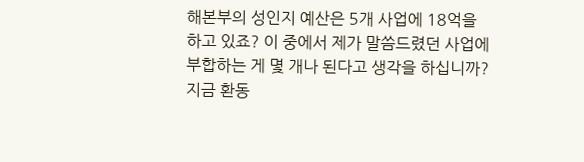해본부의 성인지 예산은 5개 사업에 18억을 하고 있죠? 이 중에서 제가 말씀드렸던 사업에 부합하는 게 몇 개나 된다고 생각을 하십니까? 지금 환동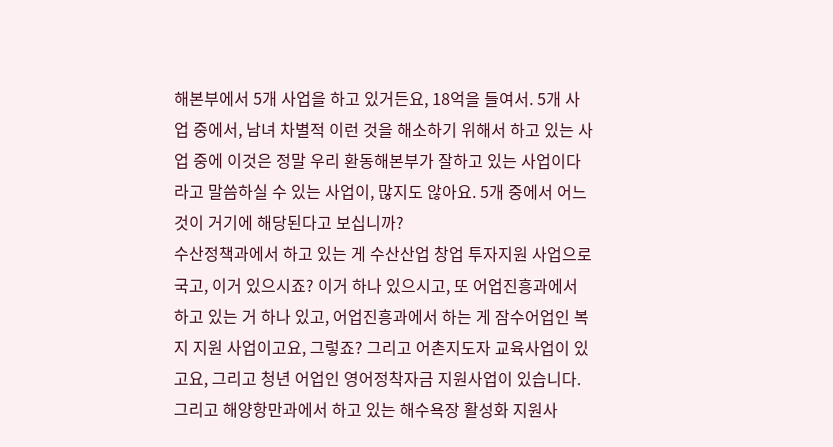해본부에서 5개 사업을 하고 있거든요, 18억을 들여서. 5개 사업 중에서, 남녀 차별적 이런 것을 해소하기 위해서 하고 있는 사업 중에 이것은 정말 우리 환동해본부가 잘하고 있는 사업이다라고 말씀하실 수 있는 사업이, 많지도 않아요. 5개 중에서 어느 것이 거기에 해당된다고 보십니까?
수산정책과에서 하고 있는 게 수산산업 창업 투자지원 사업으로 국고, 이거 있으시죠? 이거 하나 있으시고, 또 어업진흥과에서 하고 있는 거 하나 있고, 어업진흥과에서 하는 게 잠수어업인 복지 지원 사업이고요, 그렇죠? 그리고 어촌지도자 교육사업이 있고요, 그리고 청년 어업인 영어정착자금 지원사업이 있습니다.
그리고 해양항만과에서 하고 있는 해수욕장 활성화 지원사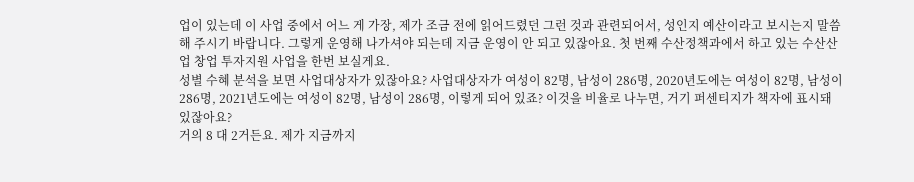업이 있는데 이 사업 중에서 어느 게 가장, 제가 조금 전에 읽어드렸던 그런 것과 관련되어서, 성인지 예산이라고 보시는지 말씀해 주시기 바랍니다. 그렇게 운영해 나가셔야 되는데 지금 운영이 안 되고 있잖아요. 첫 번째 수산정책과에서 하고 있는 수산산업 창업 투자지원 사업을 한번 보실게요.
성별 수혜 분석을 보면 사업대상자가 있잖아요? 사업대상자가 여성이 82명, 남성이 286명, 2020년도에는 여성이 82명, 남성이 286명, 2021년도에는 여성이 82명, 남성이 286명, 이렇게 되어 있죠? 이것을 비율로 나누면, 거기 퍼센티지가 책자에 표시돼 있잖아요?
거의 8 대 2거든요. 제가 지금까지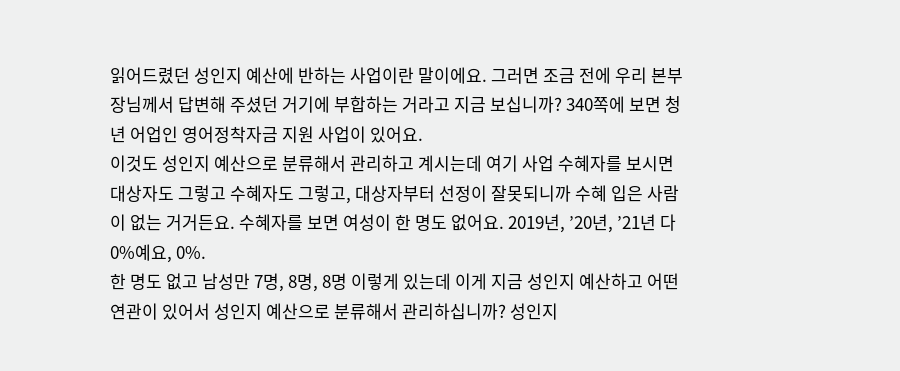읽어드렸던 성인지 예산에 반하는 사업이란 말이에요. 그러면 조금 전에 우리 본부장님께서 답변해 주셨던 거기에 부합하는 거라고 지금 보십니까? 340쪽에 보면 청년 어업인 영어정착자금 지원 사업이 있어요.
이것도 성인지 예산으로 분류해서 관리하고 계시는데 여기 사업 수혜자를 보시면 대상자도 그렇고 수혜자도 그렇고, 대상자부터 선정이 잘못되니까 수혜 입은 사람이 없는 거거든요. 수혜자를 보면 여성이 한 명도 없어요. 2019년, ’20년, ’21년 다 0%예요, 0%.
한 명도 없고 남성만 7명, 8명, 8명 이렇게 있는데 이게 지금 성인지 예산하고 어떤 연관이 있어서 성인지 예산으로 분류해서 관리하십니까? 성인지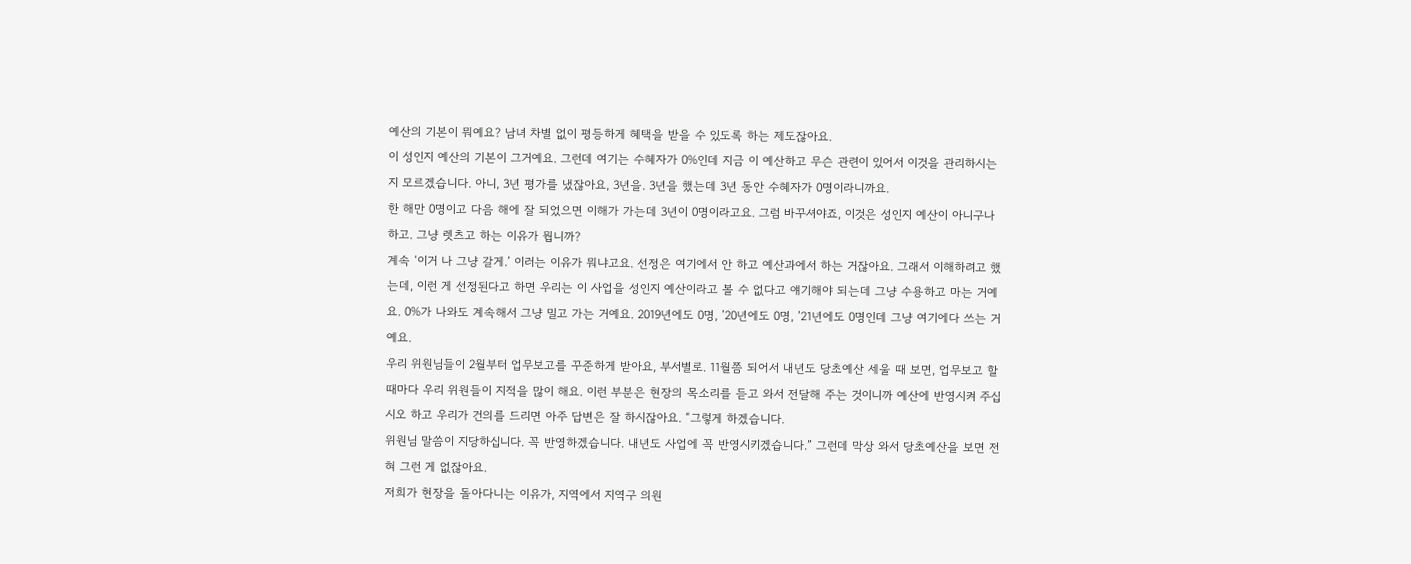예산의 기본이 뭐예요? 남녀 차별 없이 평등하게 혜택을 받을 수 있도록 하는 제도잖아요.
이 성인지 예산의 기본이 그거예요. 그런데 여기는 수혜자가 0%인데 지금 이 예산하고 무슨 관련이 있어서 이것을 관리하시는지 모르겠습니다. 아니, 3년 평가를 냈잖아요, 3년을. 3년을 했는데 3년 동안 수혜자가 0명이라니까요.
한 해만 0명이고 다음 해에 잘 되었으면 이해가 가는데 3년이 0명이라고요. 그럼 바꾸셔야죠, 이것은 성인지 예산이 아니구나 하고. 그냥 렛츠고 하는 이유가 뭡니까?
계속 ‘이거 나 그냥 갈게.’ 이러는 이유가 뭐냐고요. 선정은 여기에서 안 하고 예산과에서 하는 거잖아요. 그래서 이해하려고 했는데, 이런 게 선정된다고 하면 우리는 이 사업을 성인지 예산이라고 볼 수 없다고 얘기해야 되는데 그냥 수용하고 마는 거예요. 0%가 나와도 계속해서 그냥 밀고 가는 거예요. 2019년에도 0명, ’20년에도 0명, ’21년에도 0명인데 그냥 여기에다 쓰는 거예요.
우리 위원님들이 2월부터 업무보고를 꾸준하게 받아요, 부서별로. 11월쯤 되어서 내년도 당초예산 세울 때 보면, 업무보고 할 때마다 우리 위원들이 지적을 많이 해요. 이런 부분은 현장의 목소리를 듣고 와서 전달해 주는 것이니까 예산에 반영시켜 주십시오 하고 우리가 건의를 드리면 아주 답변은 잘 하시잖아요. “그렇게 하겠습니다.
위원님 말씀이 지당하십니다. 꼭 반영하겠습니다. 내년도 사업에 꼭 반영시키겠습니다.” 그런데 막상 와서 당초예산을 보면 전혀 그런 게 없잖아요.
저희가 현장을 돌아다니는 이유가, 지역에서 지역구 의원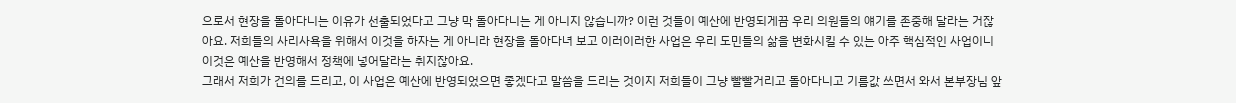으로서 현장을 돌아다니는 이유가 선출되었다고 그냥 막 돌아다니는 게 아니지 않습니까? 이런 것들이 예산에 반영되게끔 우리 의원들의 얘기를 존중해 달라는 거잖아요. 저희들의 사리사욕을 위해서 이것을 하자는 게 아니라 현장을 돌아다녀 보고 이러이러한 사업은 우리 도민들의 삶을 변화시킬 수 있는 아주 핵심적인 사업이니 이것은 예산을 반영해서 정책에 넣어달라는 취지잖아요.
그래서 저희가 건의를 드리고, 이 사업은 예산에 반영되었으면 좋겠다고 말씀을 드리는 것이지 저희들이 그냥 빨빨거리고 돌아다니고 기름값 쓰면서 와서 본부장님 앞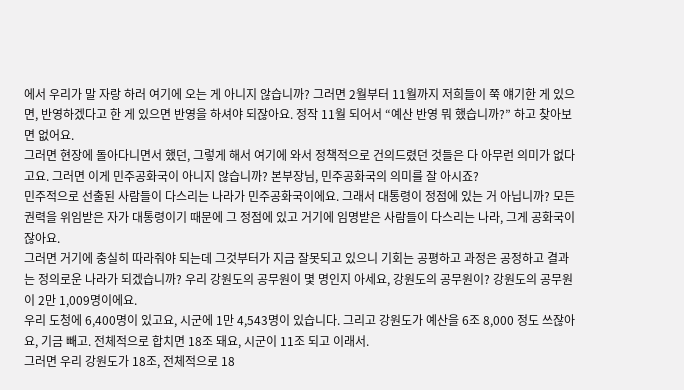에서 우리가 말 자랑 하러 여기에 오는 게 아니지 않습니까? 그러면 2월부터 11월까지 저희들이 쭉 얘기한 게 있으면, 반영하겠다고 한 게 있으면 반영을 하셔야 되잖아요. 정작 11월 되어서 “예산 반영 뭐 했습니까?” 하고 찾아보면 없어요.
그러면 현장에 돌아다니면서 했던, 그렇게 해서 여기에 와서 정책적으로 건의드렸던 것들은 다 아무런 의미가 없다고요. 그러면 이게 민주공화국이 아니지 않습니까? 본부장님, 민주공화국의 의미를 잘 아시죠?
민주적으로 선출된 사람들이 다스리는 나라가 민주공화국이에요. 그래서 대통령이 정점에 있는 거 아닙니까? 모든 권력을 위임받은 자가 대통령이기 때문에 그 정점에 있고 거기에 임명받은 사람들이 다스리는 나라, 그게 공화국이잖아요.
그러면 거기에 충실히 따라줘야 되는데 그것부터가 지금 잘못되고 있으니 기회는 공평하고 과정은 공정하고 결과는 정의로운 나라가 되겠습니까? 우리 강원도의 공무원이 몇 명인지 아세요, 강원도의 공무원이? 강원도의 공무원이 2만 1,009명이에요.
우리 도청에 6,400명이 있고요, 시군에 1만 4,543명이 있습니다. 그리고 강원도가 예산을 6조 8,000 정도 쓰잖아요, 기금 빼고. 전체적으로 합치면 18조 돼요, 시군이 11조 되고 이래서.
그러면 우리 강원도가 18조, 전체적으로 18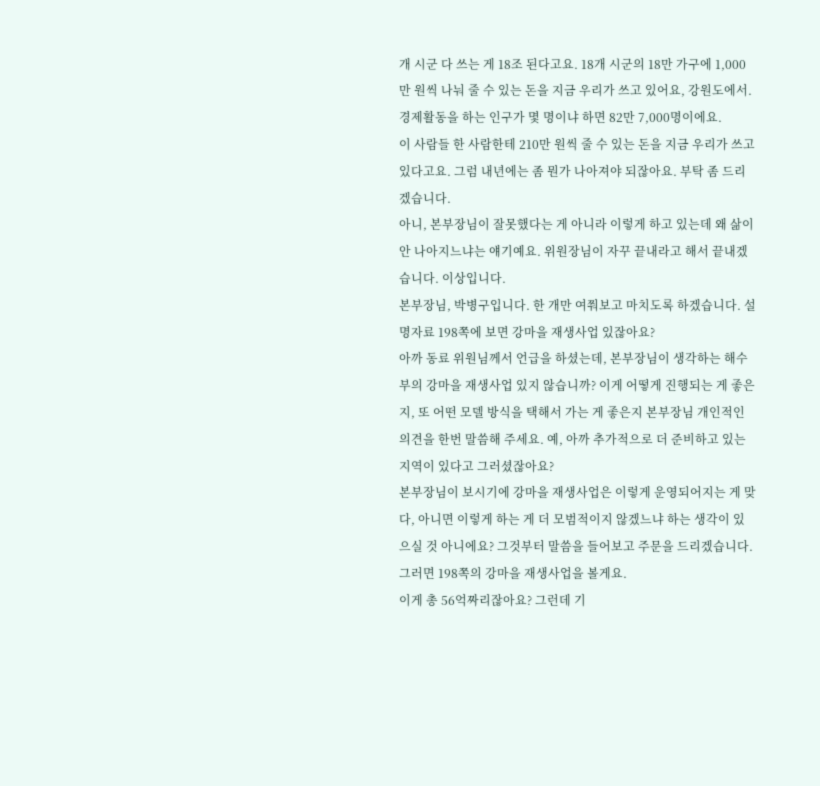개 시군 다 쓰는 게 18조 된다고요. 18개 시군의 18만 가구에 1,000만 원씩 나눠 줄 수 있는 돈을 지금 우리가 쓰고 있어요, 강원도에서. 경제활동을 하는 인구가 몇 명이냐 하면 82만 7,000명이에요.
이 사람들 한 사람한테 210만 원씩 줄 수 있는 돈을 지금 우리가 쓰고 있다고요. 그럼 내년에는 좀 뭔가 나아져야 되잖아요. 부탁 좀 드리겠습니다.
아니, 본부장님이 잘못했다는 게 아니라 이렇게 하고 있는데 왜 삶이 안 나아지느냐는 얘기예요. 위원장님이 자꾸 끝내라고 해서 끝내겠습니다. 이상입니다.
본부장님, 박병구입니다. 한 개만 여쭤보고 마치도록 하겠습니다. 설명자료 198쪽에 보면 강마을 재생사업 있잖아요?
아까 동료 위원님께서 언급을 하셨는데, 본부장님이 생각하는 해수부의 강마을 재생사업 있지 않습니까? 이게 어떻게 진행되는 게 좋은지, 또 어떤 모델 방식을 택해서 가는 게 좋은지 본부장님 개인적인 의견을 한번 말씀해 주세요. 예, 아까 추가적으로 더 준비하고 있는 지역이 있다고 그러셨잖아요?
본부장님이 보시기에 강마을 재생사업은 이렇게 운영되어지는 게 맞다, 아니면 이렇게 하는 게 더 모범적이지 않겠느냐 하는 생각이 있으실 것 아니에요? 그것부터 말씀을 들어보고 주문을 드리겠습니다. 그러면 198쪽의 강마을 재생사업을 볼게요.
이게 총 56억짜리잖아요? 그런데 기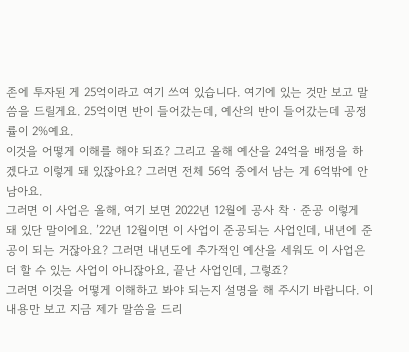존에 투자된 게 25억이라고 여기 쓰여 있습니다. 여기에 있는 것만 보고 말씀을 드릴게요. 25억이면 반이 들어갔는데, 예산의 반이 들어갔는데 공정률이 2%예요.
이것을 어떻게 이해를 해야 되죠? 그리고 올해 예산을 24억을 배정을 하겠다고 이렇게 돼 있잖아요? 그러면 전체 56억 중에서 남는 게 6억밖에 안 남아요.
그러면 이 사업은 올해, 여기 보면 2022년 12월에 공사 착ㆍ준공 이렇게 돼 있단 말이에요. ’22년 12월이면 이 사업이 준공되는 사업인데, 내년에 준공이 되는 거잖아요? 그러면 내년도에 추가적인 예산을 세워도 이 사업은 더 할 수 있는 사업이 아니잖아요, 끝난 사업인데, 그렇죠?
그러면 이것을 어떻게 이해하고 봐야 되는지 설명을 해 주시기 바랍니다. 이 내용만 보고 지금 제가 말씀을 드리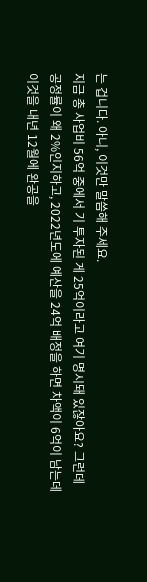는 겁니다. 아니, 이것만 말씀해 주세요.
지금 총 사업비 56억 중에서 기 투자된 게 25억이라고 여기 명시돼 있잖아요? 그런데 공정률이 왜 2%인지하고, 2022년도에 예산을 24억 배정을 하면 차액이 6억이 남는데 이것을 내년 12월에 완공을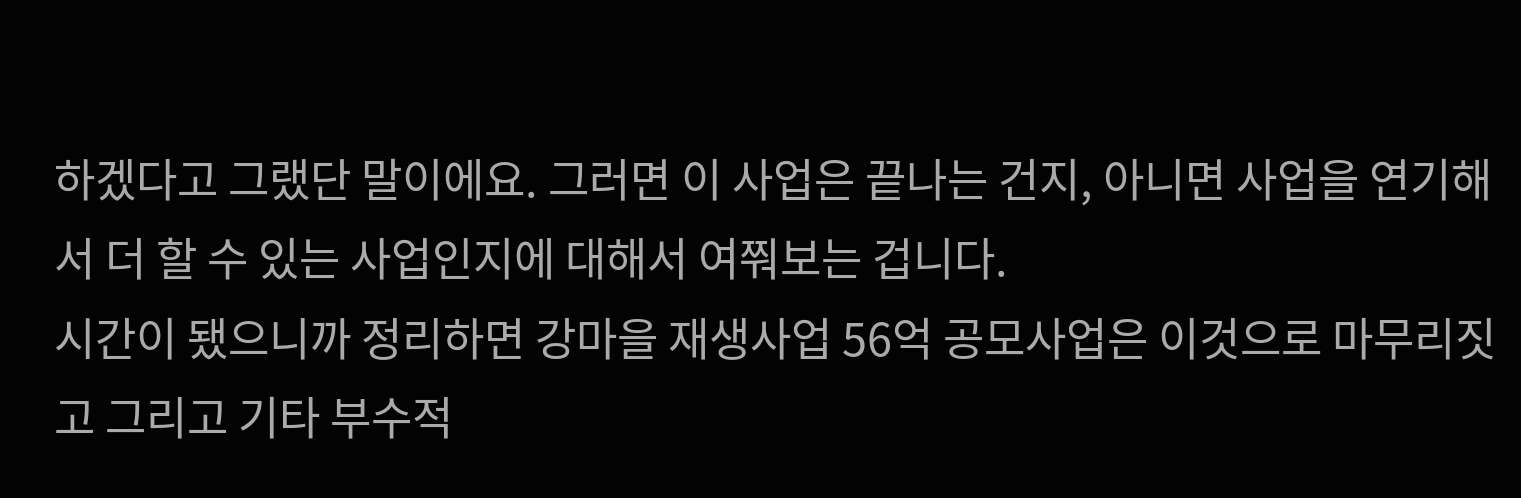하겠다고 그랬단 말이에요. 그러면 이 사업은 끝나는 건지, 아니면 사업을 연기해서 더 할 수 있는 사업인지에 대해서 여쭤보는 겁니다.
시간이 됐으니까 정리하면 강마을 재생사업 56억 공모사업은 이것으로 마무리짓고 그리고 기타 부수적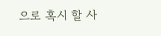으로 혹시 할 사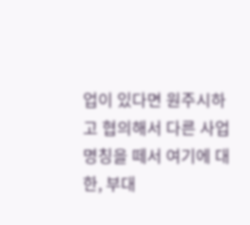업이 있다면 원주시하고 협의해서 다른 사업 명칭을 떼서 여기에 대한, 부대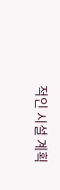적인 시설 계획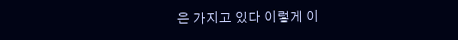은 가지고 있다 이렇게 이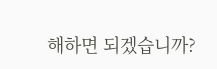해하면 되겠습니까?